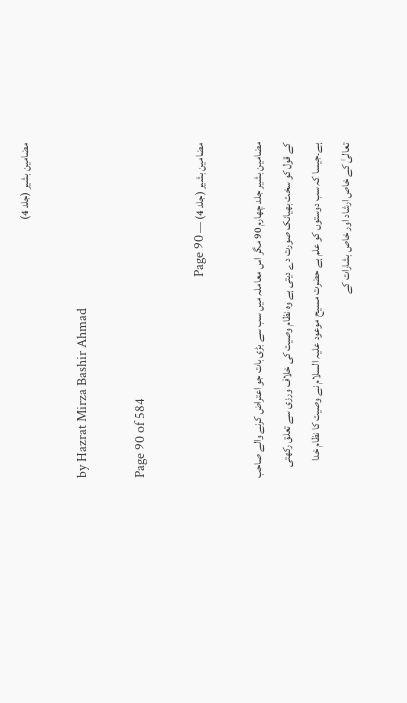مضامین بشیر (جلد 4)

by Hazrat Mirza Bashir Ahmad

Page 90 of 584

مضامین بشیر (جلد 4) — Page 90

مضامین بشیر جلد چهارم 90 مگر اس معاملہ میں سب سے بڑی بات جو اعتراض کرنے والے صاحب کے قول کو سخت بھیانک صورت دے دیتی ہے وہ نظام وصیت کی خلاف ورزی سے تعلق رکھتی ہے۔جیسا کہ سب دوستوں کو علم ہے حضرت مسیح موعود علیہ السلام نے وصیت کا نظام خدا تعالیٰ کے خاص ارشاد اور خاص بشارات کے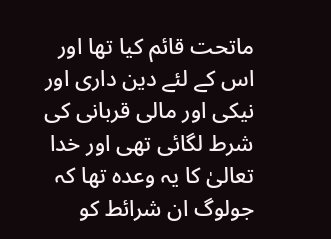ماتحت قائم کیا تھا اور اس کے لئے دین داری اور نیکی اور مالی قربانی کی شرط لگائی تھی اور خدا تعالیٰ کا یہ وعدہ تھا کہ جولوگ ان شرائط کو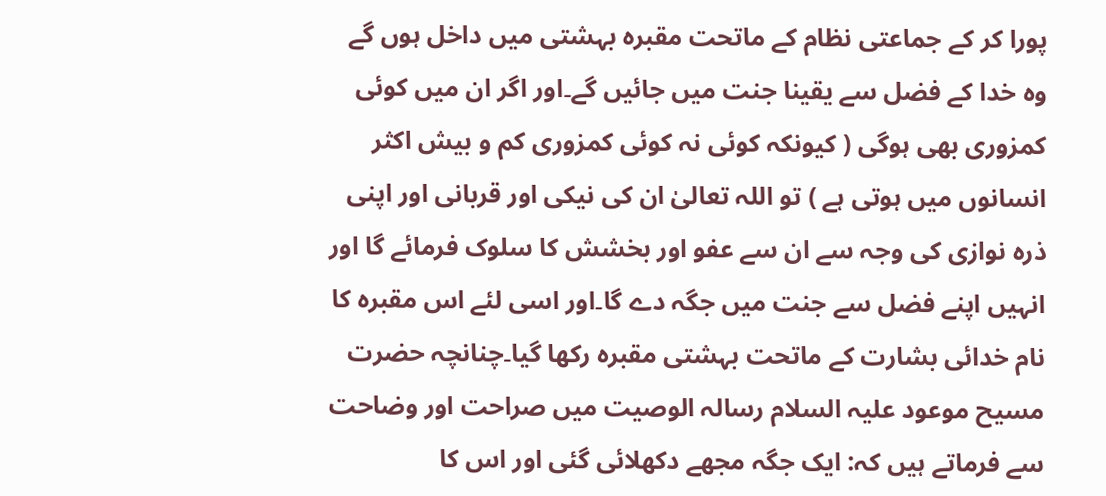پورا کر کے جماعتی نظام کے ماتحت مقبرہ بہشتی میں داخل ہوں گے وہ خدا کے فضل سے یقینا جنت میں جائیں گے۔اور اگر ان میں کوئی کمزوری بھی ہوگی ( کیونکہ کوئی نہ کوئی کمزوری کم و بیش اکثر انسانوں میں ہوتی ہے ) تو اللہ تعالیٰ ان کی نیکی اور قربانی اور اپنی ذرہ نوازی کی وجہ سے ان سے عفو اور بخشش کا سلوک فرمائے گا اور انہیں اپنے فضل سے جنت میں جگہ دے گا۔اور اسی لئے اس مقبرہ کا نام خدائی بشارت کے ماتحت بہشتی مقبرہ رکھا گیا۔چنانچہ حضرت مسیح موعود علیہ السلام رسالہ الوصیت میں صراحت اور وضاحت سے فرماتے ہیں کہ: ایک جگہ مجھے دکھلائی گئی اور اس کا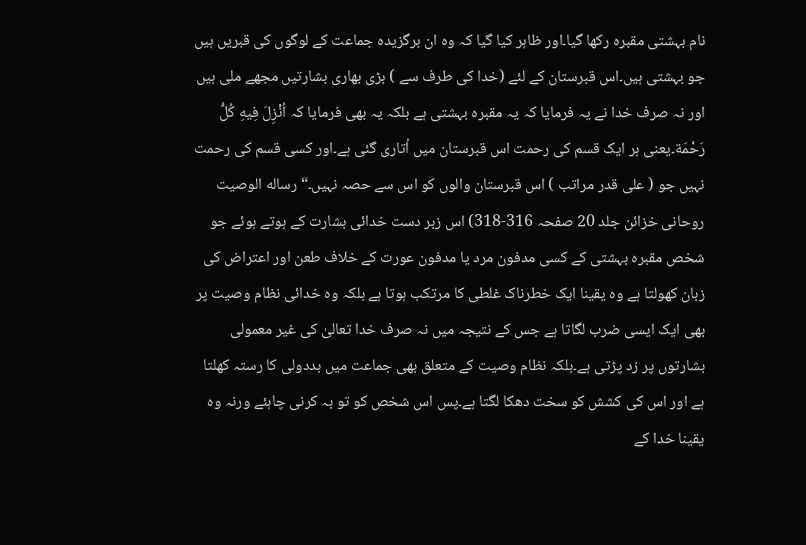نام بہشتی مقبرہ رکھا گیا۔اور ظاہر کیا گیا کہ وہ ان برگزیدہ جماعت کے لوگوں کی قبریں ہیں جو بہشتی ہیں۔اس قبرستان کے لئے (خدا کی طرف سے ) بڑی بھاری بشارتیں مجھے ملی ہیں اور نہ صرف خدا نے یہ فرمایا کہ یہ مقبرہ بہشتی ہے بلکہ یہ بھی فرمایا کہ اُنْزِلَ فِيهِ كُلُّ رَحْمَة۔یعنی ہر ایک قسم کی رحمت اس قبرستان میں اُتاری گئی ہے۔اور کسی قسم کی رحمت نہیں جو ( علی قدر مراتب ) اس قبرستان والوں کو اس سے حصہ نہیں۔“ رساله الوصیت روحانی خزائن جلد 20 صفحہ 316-318) اس زبر دست خدائی بشارت کے ہوتے ہوئے جو شخص مقبرہ بہشتی کے کسی مدفون مرد یا مدفون عورت کے خلاف طعن اور اعتراض کی زبان کھولتا ہے وہ یقینا ایک خطرناک غلطی کا مرتکب ہوتا ہے بلکہ وہ خدائی نظام وصیت پر بھی ایک ایسی ضرب لگاتا ہے جس کے نتیجہ میں نہ صرف خدا تعالیٰ کی غیر معمولی بشارتوں پر زد پڑتی ہے۔بلکہ نظام وصیت کے متعلق بھی جماعت میں بددولی کا رستہ کھلتا ہے اور اس کی کشش کو سخت دھکا لگتا ہے۔پس اس شخص کو تو بہ کرنی چاہئے ورنہ وہ یقینا خدا کے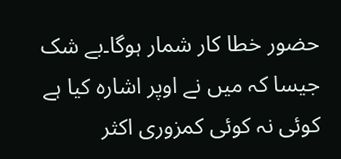حضور خطا کار شمار ہوگا۔بے شک جیسا کہ میں نے اوپر اشارہ کیا ہے کوئی نہ کوئی کمزوری اکثر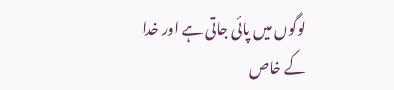لوگوں میں پائی جاتی ہے اور خدا کے خاص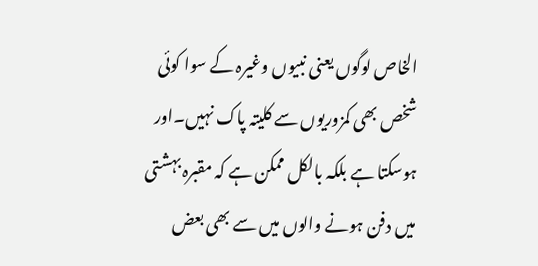الخاص لوگوں یعنی نبیوں وغیرہ کے سوا کوئی شخص بھی کمزوریوں سے کلیتہ پاک نہیں۔اور ہوسکتا ہے بلکہ بالکل ممکن ہے کہ مقبرہ بہشتی میں دفن ہونے والوں میں سے بھی بعض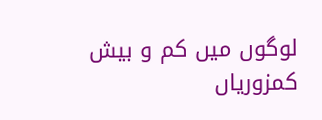لوگوں میں کم و بیش کمزوریاں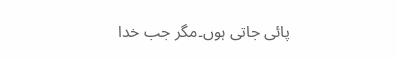پائی جاتی ہوں۔مگر جب خدا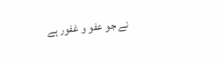نے جو عفو و غفور ہے